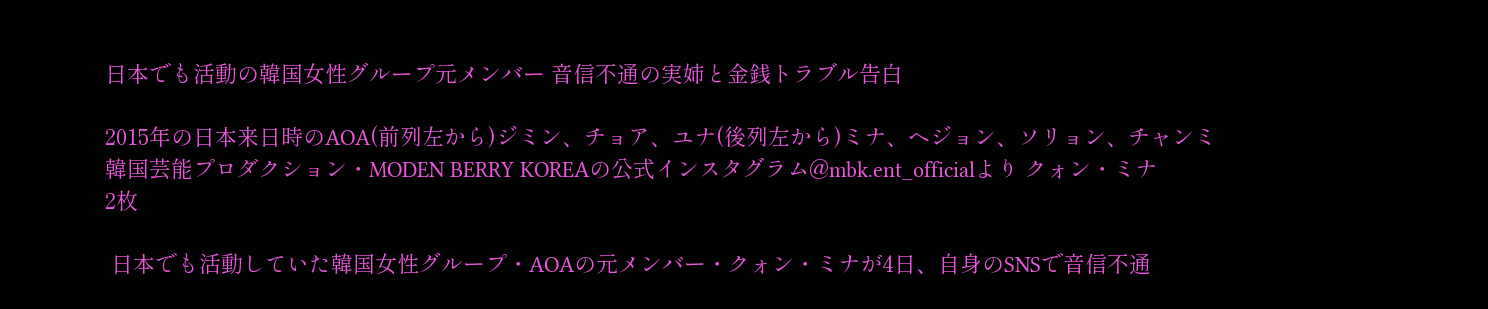日本でも活動の韓国女性グループ元メンバー 音信不通の実姉と金銭トラブル告白

2015年の日本来日時のAOA(前列左から)ジミン、チョア、ユナ(後列左から)ミナ、ヘジョン、ソリョン、チャンミ
韓国芸能プロダクション・MODEN BERRY KOREAの公式インスタグラム@mbk.ent_officialより クォン・ミナ
2枚

 日本でも活動していた韓国女性グループ・AOAの元メンバー・クォン・ミナが4日、自身のSNSで音信不通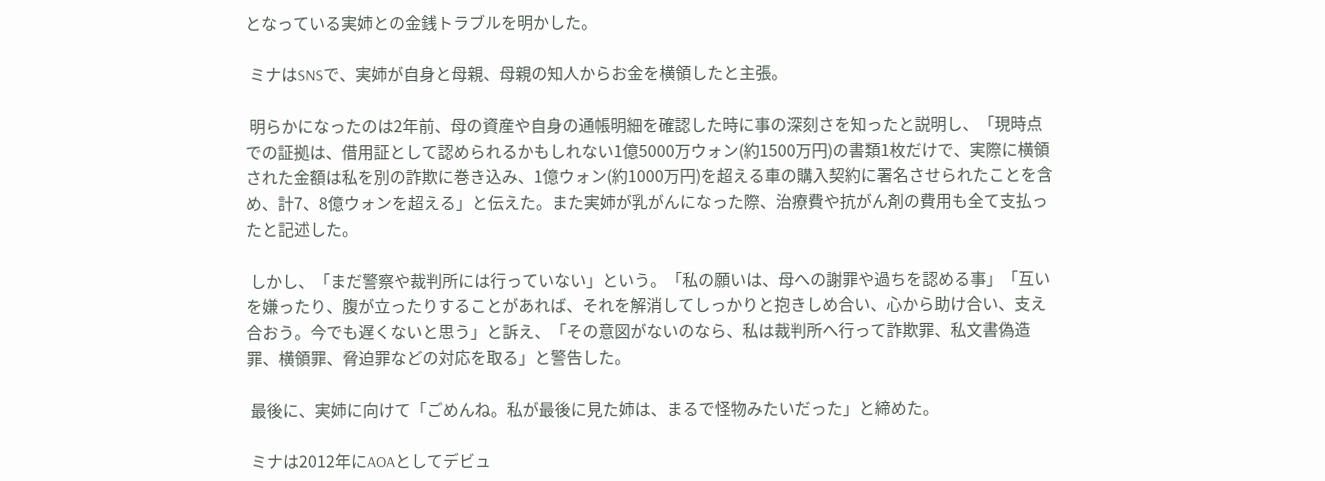となっている実姉との金銭トラブルを明かした。

 ミナはSNSで、実姉が自身と母親、母親の知人からお金を横領したと主張。

 明らかになったのは2年前、母の資産や自身の通帳明細を確認した時に事の深刻さを知ったと説明し、「現時点での証拠は、借用証として認められるかもしれない1億5000万ウォン(約1500万円)の書類1枚だけで、実際に横領された金額は私を別の詐欺に巻き込み、1億ウォン(約1000万円)を超える車の購入契約に署名させられたことを含め、計7、8億ウォンを超える」と伝えた。また実姉が乳がんになった際、治療費や抗がん剤の費用も全て支払ったと記述した。

 しかし、「まだ警察や裁判所には行っていない」という。「私の願いは、母への謝罪や過ちを認める事」「互いを嫌ったり、腹が立ったりすることがあれば、それを解消してしっかりと抱きしめ合い、心から助け合い、支え合おう。今でも遅くないと思う」と訴え、「その意図がないのなら、私は裁判所へ行って詐欺罪、私文書偽造罪、横領罪、脅迫罪などの対応を取る」と警告した。

 最後に、実姉に向けて「ごめんね。私が最後に見た姉は、まるで怪物みたいだった」と締めた。

 ミナは2012年にAOAとしてデビュ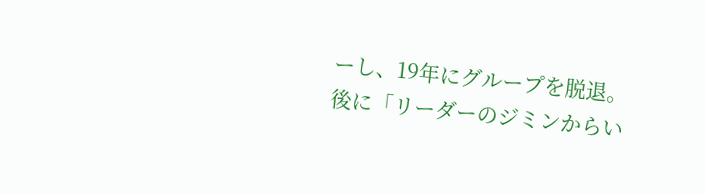ーし、19年にグループを脱退。後に「リーダーのジミンからい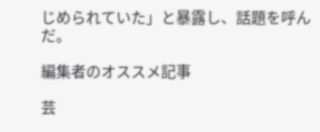じめられていた」と暴露し、話題を呼んだ。

編集者のオススメ記事

芸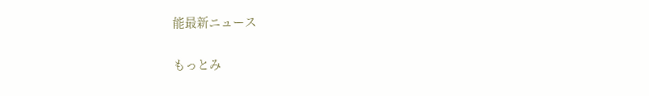能最新ニュース

もっとみ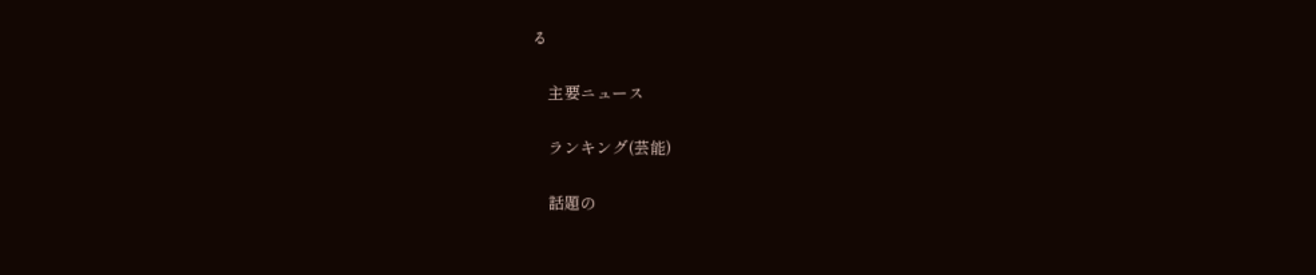る

    主要ニュース

    ランキング(芸能)

    話題の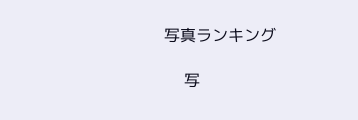写真ランキング

    写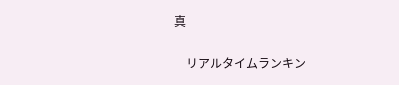真

    リアルタイムランキン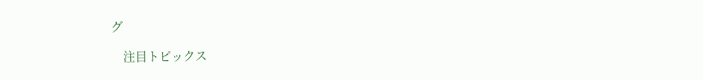グ

    注目トピックス